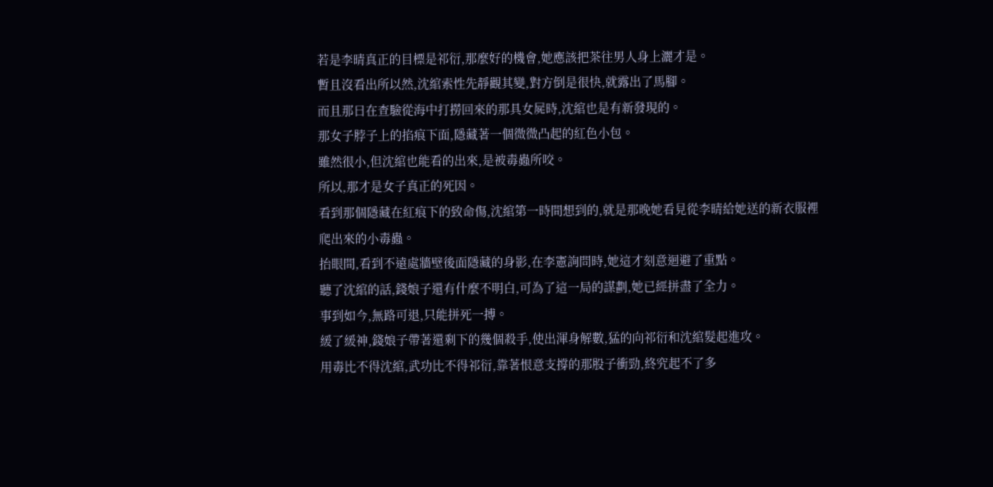若是李晴真正的目標是祁衍,那麼好的機會,她應該把茶往男人身上灑才是。
暫且沒看出所以然,沈綰索性先靜觀其變,對方倒是很快,就露出了馬腳。
而且那日在查驗從海中打撈回來的那具女屍時,沈綰也是有新發現的。
那女子脖子上的掐痕下面,隱藏著一個微微凸起的紅色小包。
雖然很小,但沈綰也能看的出來,是被毒蟲所咬。
所以,那才是女子真正的死因。
看到那個隱藏在紅痕下的致命傷,沈綰第一時間想到的,就是那晚她看見從李晴給她送的新衣服裡爬出來的小毒蟲。
抬眼間,看到不遠處牆壁後面隱藏的身影,在李憲詢問時,她這才刻意迴避了重點。
聽了沈綰的話,錢娘子還有什麼不明白,可為了這一局的謀劃,她已經拼盡了全力。
事到如今,無路可退,只能拼死一搏。
緩了緩神,錢娘子帶著還剩下的幾個殺手,使出渾身解數,猛的向祁衍和沈綰髮起進攻。
用毒比不得沈綰,武功比不得祁衍,靠著恨意支撐的那股子衝勁,終究起不了多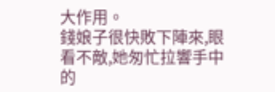大作用。
錢娘子很快敗下陣來,眼看不敵,她匆忙拉響手中的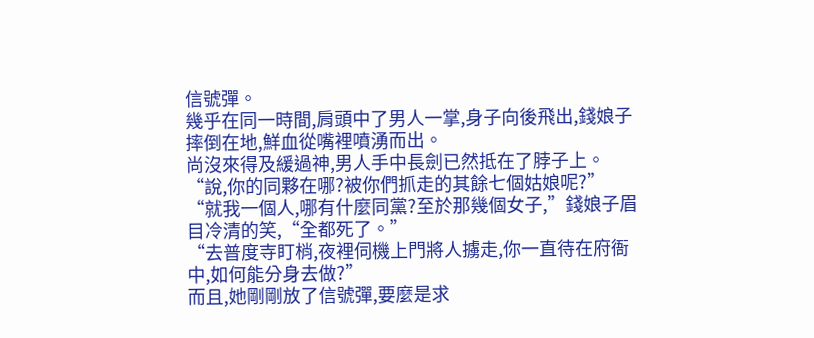信號彈。
幾乎在同一時間,肩頭中了男人一掌,身子向後飛出,錢娘子摔倒在地,鮮血從嘴裡噴湧而出。
尚沒來得及緩過神,男人手中長劍已然抵在了脖子上。
“說,你的同夥在哪?被你們抓走的其餘七個姑娘呢?”
“就我一個人,哪有什麼同黨?至於那幾個女子,”錢娘子眉目冷清的笑,“全都死了。”
“去普度寺盯梢,夜裡伺機上門將人擄走,你一直待在府衙中,如何能分身去做?”
而且,她剛剛放了信號彈,要麼是求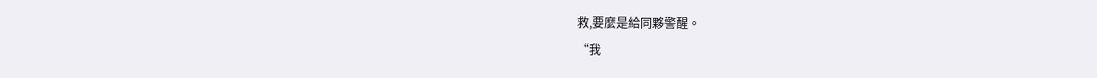救,要麼是給同夥警醒。
“我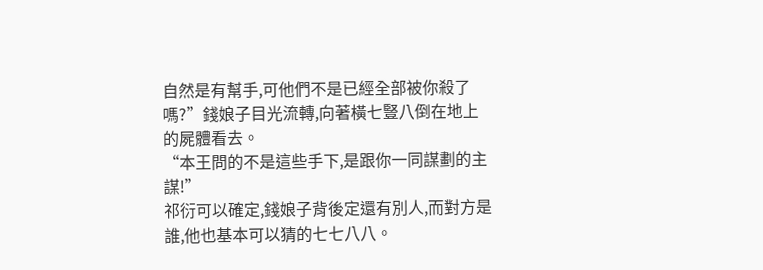自然是有幫手,可他們不是已經全部被你殺了嗎?”錢娘子目光流轉,向著橫七豎八倒在地上的屍體看去。
“本王問的不是這些手下,是跟你一同謀劃的主謀!”
祁衍可以確定,錢娘子背後定還有別人,而對方是誰,他也基本可以猜的七七八八。